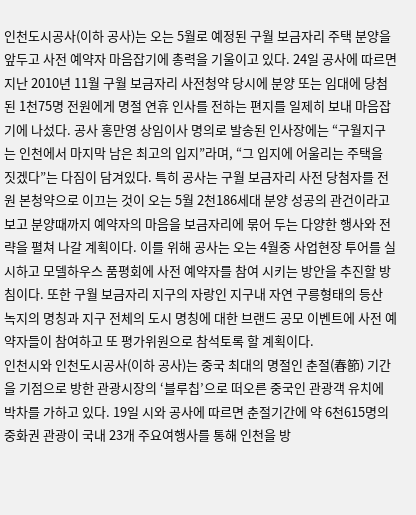인천도시공사(이하 공사)는 오는 5월로 예정된 구월 보금자리 주택 분양을 앞두고 사전 예약자 마음잡기에 총력을 기울이고 있다. 24일 공사에 따르면 지난 2010년 11월 구월 보금자리 사전청약 당시에 분양 또는 임대에 당첨된 1천75명 전원에게 명절 연휴 인사를 전하는 편지를 일제히 보내 마음잡기에 나섰다. 공사 홍만영 상임이사 명의로 발송된 인사장에는 “구월지구는 인천에서 마지막 남은 최고의 입지”라며, “그 입지에 어울리는 주택을 짓겠다”는 다짐이 담겨있다. 특히 공사는 구월 보금자리 사전 당첨자를 전원 본청약으로 이끄는 것이 오는 5월 2천186세대 분양 성공의 관건이라고 보고 분양때까지 예약자의 마음을 보금자리에 묶어 두는 다양한 행사와 전략을 펼쳐 나갈 계획이다. 이를 위해 공사는 오는 4월중 사업현장 투어를 실시하고 모델하우스 품평회에 사전 예약자를 참여 시키는 방안을 추진할 방침이다. 또한 구월 보금자리 지구의 자랑인 지구내 자연 구릉형태의 등산 녹지의 명칭과 지구 전체의 도시 명칭에 대한 브랜드 공모 이벤트에 사전 예약자들이 참여하고 또 평가위원으로 참석토록 할 계획이다.
인천시와 인천도시공사(이하 공사)는 중국 최대의 명절인 춘절(春節) 기간을 기점으로 방한 관광시장의 ‘블루칩’으로 떠오른 중국인 관광객 유치에 박차를 가하고 있다. 19일 시와 공사에 따르면 춘절기간에 약 6천615명의 중화권 관광이 국내 23개 주요여행사를 통해 인천을 방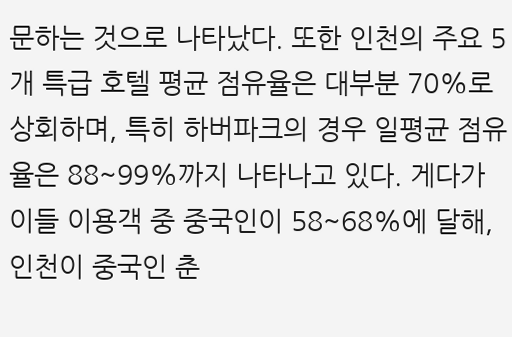문하는 것으로 나타났다. 또한 인천의 주요 5개 특급 호텔 평균 점유율은 대부분 70%로 상회하며, 특히 하버파크의 경우 일평균 점유율은 88~99%까지 나타나고 있다. 게다가 이들 이용객 중 중국인이 58~68%에 달해, 인천이 중국인 춘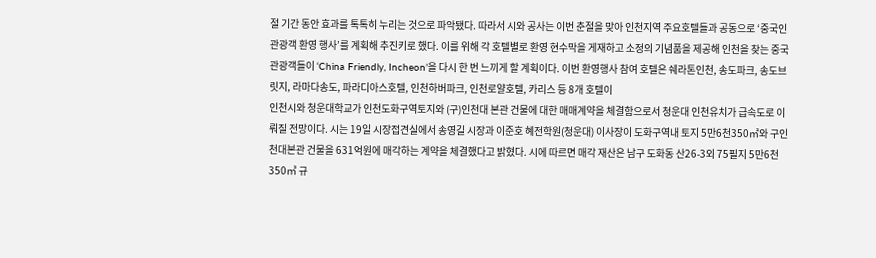절 기간 동안 효과를 톡톡히 누리는 것으로 파악됐다. 따라서 시와 공사는 이번 춘절을 맞아 인천지역 주요호텔들과 공동으로 ‘중국인 관광객 환영 행사’를 계획해 추진키로 했다. 이를 위해 각 호텔별로 환영 현수막을 게재하고 소정의 기념품을 제공해 인천을 찾는 중국관광객들이 ‘China Friendly, Incheon’을 다시 한 번 느끼게 할 계획이다. 이번 환영행사 참여 호텔은 쉐라톤인천, 송도파크, 송도브릿지, 라마다송도, 파라디아스호텔, 인천하버파크, 인천로얄호텔, 카리스 등 8개 호텔이
인천시와 청운대학교가 인천도화구역토지와 (구)인천대 본관 건물에 대한 매매계약을 체결함으로서 청운대 인천유치가 급속도로 이뤄질 전망이다. 시는 19일 시장접견실에서 송영길 시장과 이준호 혜전학원(청운대) 이사장이 도화구역내 토지 5만6천350㎡와 구인천대본관 건물을 631억원에 매각하는 계약을 체결했다고 밝혔다. 시에 따르면 매각 재산은 남구 도화동 산26-3외 75필지 5만6천350㎡ 규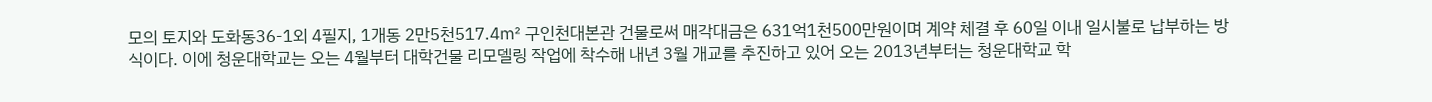모의 토지와 도화동36-1외 4필지, 1개동 2만5천517.4㎡ 구인천대본관 건물로써 매각대금은 631억1천500만원이며 계약 체결 후 60일 이내 일시불로 납부하는 방식이다. 이에 청운대학교는 오는 4월부터 대학건물 리모델링 작업에 착수해 내년 3월 개교를 추진하고 있어 오는 2013년부터는 청운대학교 학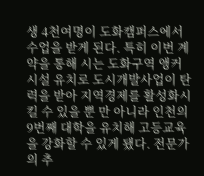생 4천여명이 도화캠퍼스에서 수업을 받게 된다. 특히 이번 계약을 통해 시는 도화구역 앵커시설 유치로 도시개발사업이 탄력을 받아 지역경제를 활성화시킬 수 있을 뿐 만 아니라 인천의 9번째 대학을 유치해 고등교육을 강화할 수 있게 됐다. 전문가의 추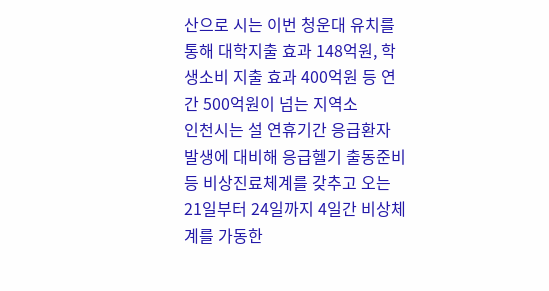산으로 시는 이번 청운대 유치를 통해 대학지출 효과 148억원, 학생소비 지출 효과 400억원 등 연간 500억원이 넘는 지역소
인천시는 설 연휴기간 응급환자 발생에 대비해 응급헬기 출동준비 등 비상진료체계를 갖추고 오는 21일부터 24일까지 4일간 비상체계를 가동한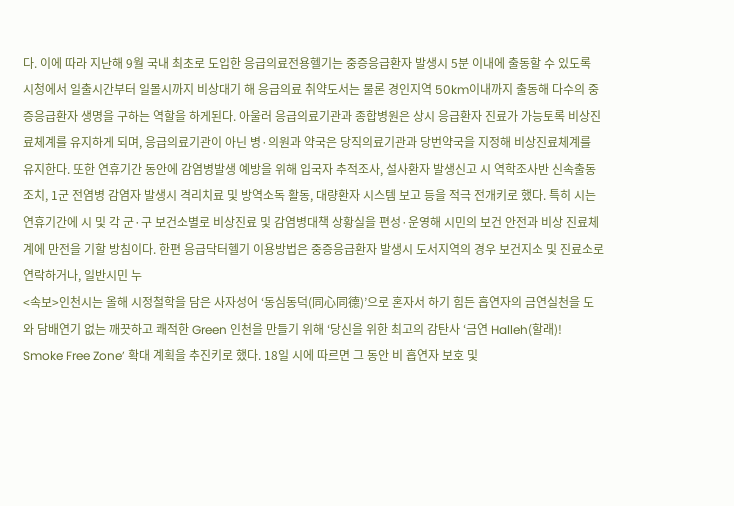다. 이에 따라 지난해 9월 국내 최초로 도입한 응급의료전용헬기는 중증응급환자 발생시 5분 이내에 출동할 수 있도록 시청에서 일출시간부터 일몰시까지 비상대기 해 응급의료 취약도서는 물론 경인지역 50km이내까지 출동해 다수의 중증응급환자 생명을 구하는 역할을 하게된다. 아울러 응급의료기관과 종합병원은 상시 응급환자 진료가 가능토록 비상진료체계를 유지하게 되며, 응급의료기관이 아닌 병·의원과 약국은 당직의료기관과 당번약국을 지정해 비상진료체계를 유지한다. 또한 연휴기간 동안에 감염병발생 예방을 위해 입국자 추적조사, 설사환자 발생신고 시 역학조사반 신속출동 조치, 1군 전염병 감염자 발생시 격리치료 및 방역소독 활동, 대량환자 시스템 보고 등을 적극 전개키로 했다. 특히 시는 연휴기간에 시 및 각 군·구 보건소별로 비상진료 및 감염병대책 상황실을 편성·운영해 시민의 보건 안전과 비상 진료체계에 만전을 기할 방침이다. 한편 응급닥터헬기 이용방법은 중증응급환자 발생시 도서지역의 경우 보건지소 및 진료소로 연락하거나, 일반시민 누
<속보>인천시는 올해 시정철학을 담은 사자성어 ‘동심동덕(同心同德)’으로 혼자서 하기 힘든 흡연자의 금연실천을 도와 담배연기 없는 깨끗하고 쾌적한 Green 인천을 만들기 위해 ‘당신을 위한 최고의 감탄사 ‘금연 Halleh(할래)! Smoke Free Zone’ 확대 계획을 추진키로 했다. 18일 시에 따르면 그 동안 비 흡연자 보호 및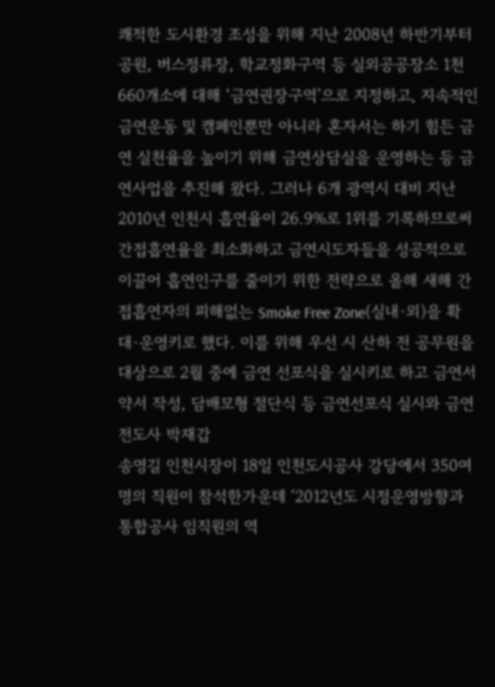쾌적한 도시환경 조성을 위해 지난 2008년 하반기부터 공원, 버스정류장, 학교정화구역 등 실외공공장소 1천660개소에 대해 ‘금연권장구역’으로 지정하고, 지속적인 금연운동 및 캠페인뿐만 아니라 혼자서는 하기 힘든 금연 실천율을 높이기 위해 금연상담실을 운영하는 등 금연사업을 추진해 왔다. 그러나 6개 광역시 대비 지난 2010년 인천시 흡연율이 26.9%로 1위를 기록하므로써 간접흡연율을 최소화하고 금연시도자들을 성공적으로 이끌어 흡연인구를 줄이기 위한 전략으로 올해 새해 간접흡연자의 피해없는 Smoke Free Zone(실내·외)을 확대·운영키로 했다. 이를 위해 우선 시 산하 전 공무원을 대상으로 2월 중에 금연 선포식을 실시키로 하고 금연서약서 작성, 담배모형 절단식 등 금연선포식 실시와 금연전도사 박재갑
송영길 인천시장이 18일 인천도시공사 강당에서 350여명의 직원이 참석한가운데 ‘2012년도 시정운영방향과 통합공사 임직원의 역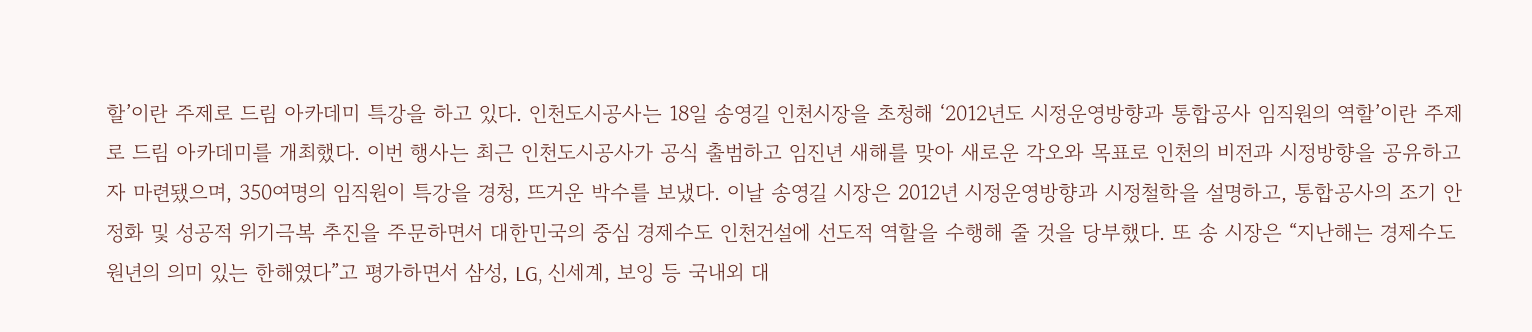할’이란 주제로 드림 아카데미 특강을 하고 있다. 인천도시공사는 18일 송영길 인천시장을 초청해 ‘2012년도 시정운영방향과 통합공사 임직원의 역할’이란 주제로 드림 아카데미를 개최했다. 이번 행사는 최근 인천도시공사가 공식 출범하고 임진년 새해를 맞아 새로운 각오와 목표로 인천의 비전과 시정방향을 공유하고자 마련됐으며, 350여명의 임직원이 특강을 경청, 뜨거운 박수를 보냈다. 이날 송영길 시장은 2012년 시정운영방향과 시정철학을 설명하고, 통합공사의 조기 안정화 및 성공적 위기극복 추진을 주문하면서 대한민국의 중심 경제수도 인천건설에 선도적 역할을 수행해 줄 것을 당부했다. 또 송 시장은 “지난해는 경제수도 원년의 의미 있는 한해였다”고 평가하면서 삼성, LG, 신세계, 보잉 등 국내외 대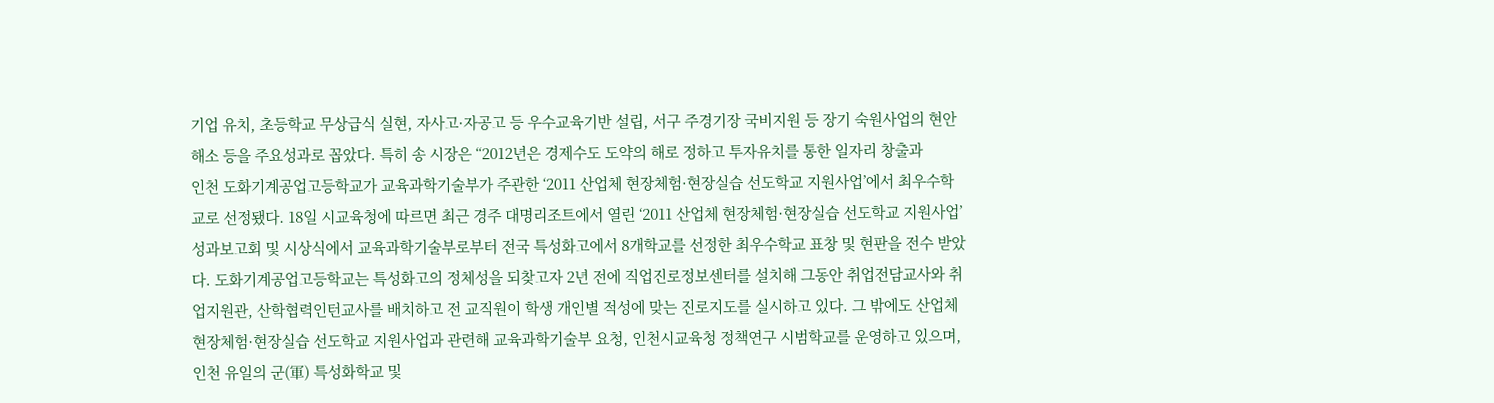기업 유치, 초등학교 무상급식 실현, 자사고·자공고 등 우수교육기반 설립, 서구 주경기장 국비지원 등 장기 숙원사업의 현안 해소 등을 주요성과로 꼽았다. 특히 송 시장은 “2012년은 경제수도 도약의 해로 정하고 투자유치를 통한 일자리 창출과
인천 도화기계공업고등학교가 교육과학기술부가 주관한 ‘2011 산업체 현장체험·현장실습 선도학교 지원사업’에서 최우수학교로 선정됐다. 18일 시교육청에 따르면 최근 경주 대명리조트에서 열린 ‘2011 산업체 현장체험·현장실습 선도학교 지원사업’ 성과보고회 및 시상식에서 교육과학기술부로부터 전국 특성화고에서 8개학교를 선정한 최우수학교 표창 및 현판을 전수 받았다. 도화기계공업고등학교는 특성화고의 정체성을 되찾고자 2년 전에 직업진로정보센터를 설치해 그동안 취업전담교사와 취업지원관, 산학협력인턴교사를 배치하고 전 교직원이 학생 개인별 적성에 맞는 진로지도를 실시하고 있다. 그 밖에도 산업체 현장체험·현장실습 선도학교 지원사업과 관련해 교육과학기술부 요청, 인천시교육청 정책연구 시범학교를 운영하고 있으며, 인천 유일의 군(軍) 특성화학교 및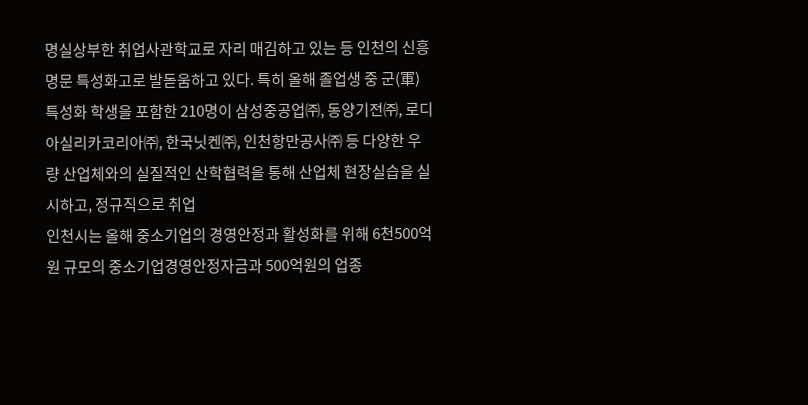명실상부한 취업사관학교로 자리 매김하고 있는 등 인천의 신흥 명문 특성화고로 발돋움하고 있다. 특히 올해 졸업생 중 군(軍) 특성화 학생을 포함한 210명이 삼성중공업㈜, 동양기전㈜, 로디아실리카코리아㈜, 한국닛켄㈜, 인천항만공사㈜ 등 다양한 우량 산업체와의 실질적인 산학협력을 통해 산업체 현장실습을 실시하고, 정규직으로 취업
인천시는 올해 중소기업의 경영안정과 활성화를 위해 6천500억원 규모의 중소기업경영안정자금과 500억원의 업종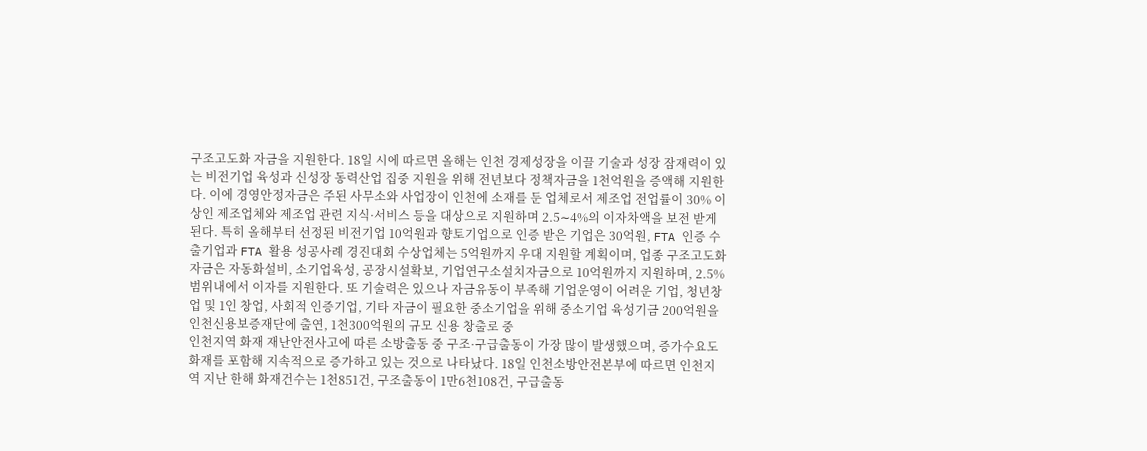구조고도화 자금을 지원한다. 18일 시에 따르면 올해는 인천 경제성장을 이끌 기술과 성장 잠재력이 있는 비전기업 육성과 신성장 동력산업 집중 지원을 위해 전년보다 정책자금을 1천억원을 증액해 지원한다. 이에 경영안정자금은 주된 사무소와 사업장이 인천에 소재를 둔 업체로서 제조업 전업률이 30% 이상인 제조업체와 제조업 관련 지식·서비스 등을 대상으로 지원하며 2.5∼4%의 이자차액을 보전 받게 된다. 특히 올해부터 선정된 비전기업 10억원과 향토기업으로 인증 받은 기업은 30억원, FTA 인증 수출기업과 FTA 활용 성공사례 경진대회 수상업체는 5억원까지 우대 지원할 계획이며, 업종 구조고도화 자금은 자동화설비, 소기업육성, 공장시설확보, 기업연구소설치자금으로 10억원까지 지원하며, 2.5% 범위내에서 이자를 지원한다. 또 기술력은 있으나 자금유동이 부족해 기업운영이 어려운 기업, 청년창업 및 1인 창업, 사회적 인증기업, 기타 자금이 필요한 중소기업을 위해 중소기업 육성기금 200억원을 인천신용보증재단에 출연, 1천300억원의 규모 신용 창출로 중
인천지역 화재 재난안전사고에 따른 소방출동 중 구조·구급출동이 가장 많이 발생했으며, 증가수요도 화재를 포함해 지속적으로 증가하고 있는 것으로 나타났다. 18일 인천소방안전본부에 따르면 인천지역 지난 한해 화재건수는 1천851건, 구조출동이 1만6천108건, 구급출동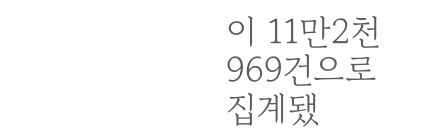이 11만2천969건으로 집계됐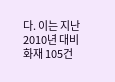다. 이는 지난 2010년 대비 화재 105건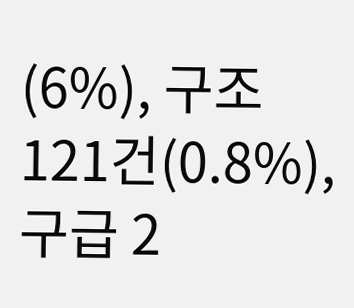(6%), 구조 121건(0.8%), 구급 2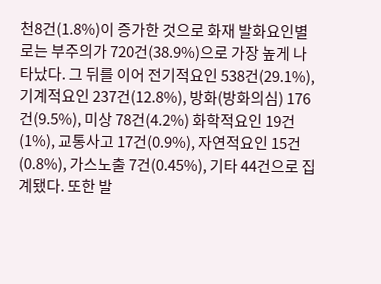천8건(1.8%)이 증가한 것으로 화재 발화요인별로는 부주의가 720건(38.9%)으로 가장 높게 나타났다. 그 뒤를 이어 전기적요인 538건(29.1%), 기계적요인 237건(12.8%), 방화(방화의심) 176건(9.5%), 미상 78건(4.2%) 화학적요인 19건(1%), 교통사고 17건(0.9%), 자연적요인 15건(0.8%), 가스노출 7건(0.45%), 기타 44건으로 집계됐다. 또한 발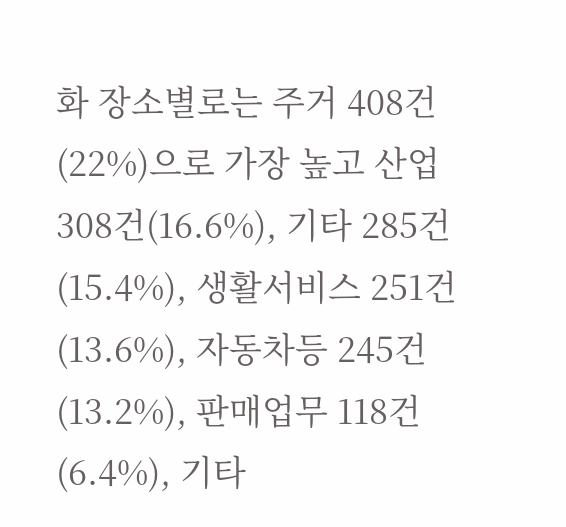화 장소별로는 주거 408건(22%)으로 가장 높고 산업 308건(16.6%), 기타 285건(15.4%), 생활서비스 251건(13.6%), 자동차등 245건(13.2%), 판매업무 118건(6.4%), 기타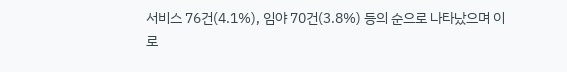서비스 76건(4.1%), 임야 70건(3.8%) 등의 순으로 나타났으며 이로